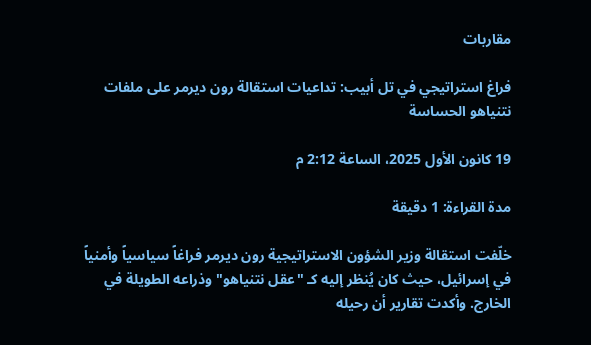مقاربات

فراغ استراتيجي في تل أبيب: تداعيات استقالة رون ديرمر على ملفات نتنياهو الحساسة

19 كانون الأول 2025، الساعة 2:12 م

مدة القراءة: 1 دقيقة

خلّفت استقالة وزير الشؤون الاستراتيجية رون ديرمر فراغاً سياسياً وأمنياً في إسرائيل، حيث كان يُنظر إليه كـ "عقل نتنياهو" وذراعه الطويلة في الخارج. وأكدت تقارير أن رحيله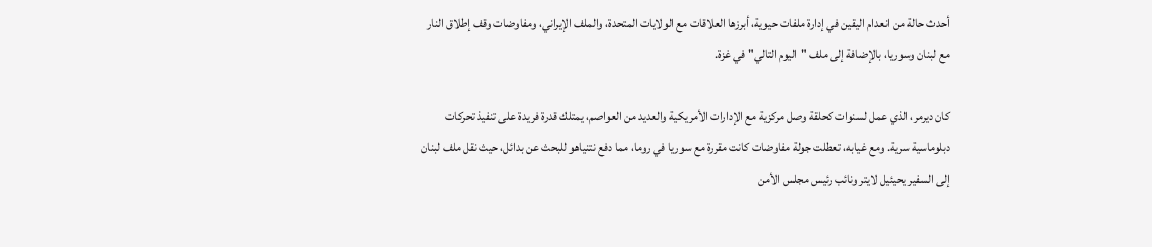أحدث حالة من انعدام اليقين في إدارة ملفات حيوية، أبرزها العلاقات مع الولايات المتحدة، والملف الإيراني، ومفاوضات وقف إطلاق النار مع لبنان وسوريا، بالإضافة إلى ملف "اليوم التالي" في غزة.

كان ديرمر، الذي عمل لسنوات كحلقة وصل مركزية مع الإدارات الأمريكية والعديد من العواصم، يمتلك قدرة فريدة على تنفيذ تحركات دبلوماسية سرية. ومع غيابه، تعطلت جولة مفاوضات كانت مقررة مع سوريا في روما، مما دفع نتنياهو للبحث عن بدائل، حيث نقل ملف لبنان إلى السفير يحيئيل لايتر ونائب رئيس مجلس الأمن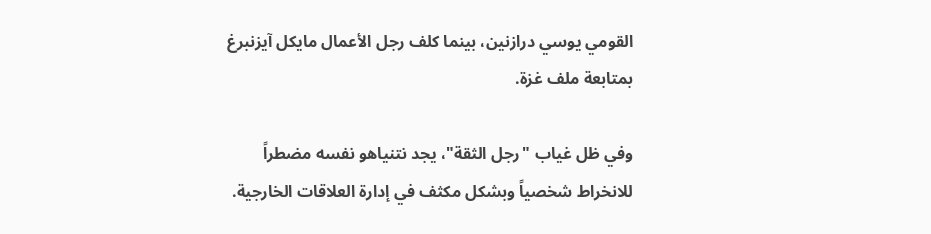القومي يوسي درازنين، بينما كلف رجل الأعمال مايكل آيزنبرغ بمتابعة ملف غزة.

وفي ظل غياب "رجل الثقة"، يجد نتنياهو نفسه مضطراً للانخراط شخصياً وبشكل مكثف في إدارة العلاقات الخارجية.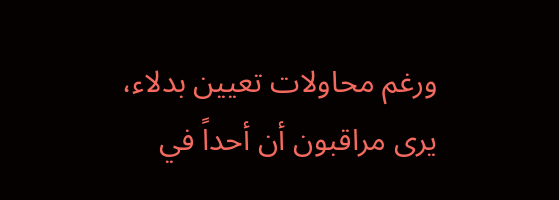ورغم محاولات تعيين بدلاء، يرى مراقبون أن أحداً في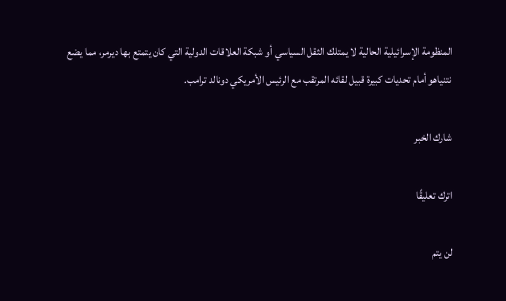المنظومة الإسرائيلية الحالية لا يمتلك الثقل السياسي أو شبكة العلاقات الدولية التي كان يتمتع بها ديرمر، مما يضع نتنياهو أمام تحديات كبيرة قبيل لقائه المرتقب مع الرئيس الأمريكي دونالد ترامب.

شارك الخبر

اترك تعليقًا

لن يتم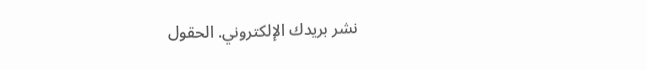نشر بريدك الإلكتروني. الحقول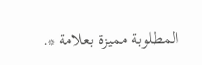المطلوبة مميزة بعلامة *.